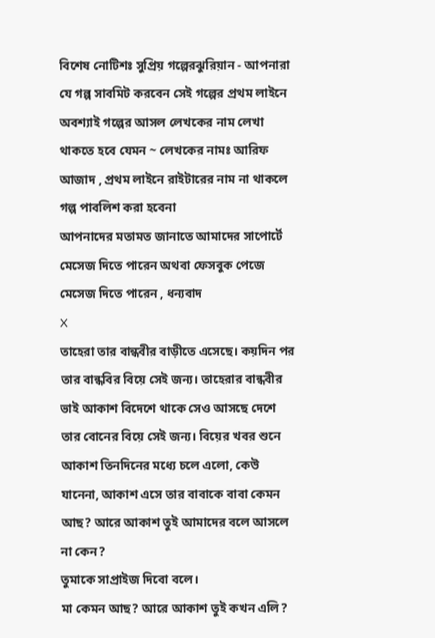বিশেষ নোটিশঃ সুপ্রিয় গল্পেরঝুরিয়ান - আপনারা যে গল্প সাবমিট করবেন সেই গল্পের প্রথম লাইনে অবশ্যাই গল্পের আসল লেখকের নাম লেখা থাকতে হবে যেমন ~ লেখকের নামঃ আরিফ আজাদ , প্রথম লাইনে রাইটারের নাম না থাকলে গল্প পাবলিশ করা হবেনা
আপনাদের মতামত জানাতে আমাদের সাপোর্টে মেসেজ দিতে পারেন অথবা ফেসবুক পেজে মেসেজ দিতে পারেন , ধন্যবাদ
X
তাহেরা তার বান্ধবীর বাড়ীতে এসেছে। কয়দিন পর তার বান্ধবির বিয়ে সেই জন্য। তাহেরার বান্ধবীর ভাই আকাশ বিদেশে থাকে সেও আসছে দেশে তার বোনের বিয়ে সেই জন্য। বিয়ের খবর শুনে আকাশ তিনদিনের মধ্যে চলে এলো, কেউ যানেনা, আকাশ এসে তার বাবাকে বাবা কেমন আছ? আরে আকাশ তুই আমাদের বলে আসলে না কেন?
তুমাকে সাপ্রাইজ দিবো বলে।
মা কেমন আছ? আরে আকাশ তুই কখন এলি?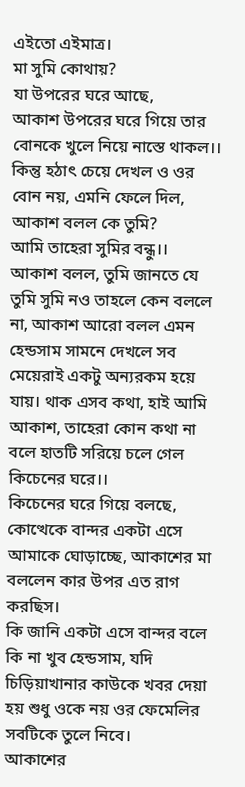এইতো এইমাত্র।
মা সুমি কোথায়?
যা উপরের ঘরে আছে,
আকাশ উপরের ঘরে গিয়ে তার বোনকে খুলে নিয়ে নাস্তে থাকল।।
কিন্তু হঠাৎ চেয়ে দেখল ও ওর বোন নয়, এমনি ফেলে দিল,
আকাশ বলল কে তুমি?
আমি তাহেরা সুমির বন্ধু।।
আকাশ বলল, তুমি জানতে যে তুমি সুমি নও তাহলে কেন বললে না, আকাশ আরো বলল এমন হেন্ডসাম সামনে দেখলে সব মেয়েরাই একটু অন্যরকম হয়ে যায়। থাক এসব কথা, হাই আমি আকাশ, তাহেরা কোন কথা না বলে হাতটি সরিয়ে চলে গেল কিচেনের ঘরে।।
কিচেনের ঘরে গিয়ে বলছে, কোত্থেকে বান্দর একটা এসে আমাকে ঘোড়াচ্ছে, আকাশের মা বললেন কার উপর এত রাগ করছিস।
কি জানি একটা এসে বান্দর বলে কি না খুব হেন্ডসাম, যদি চিড়িয়াখানার কাউকে খবর দেয়া হয় শুধু ওকে নয় ওর ফেমেলির সবটিকে তুলে নিবে।
আকাশের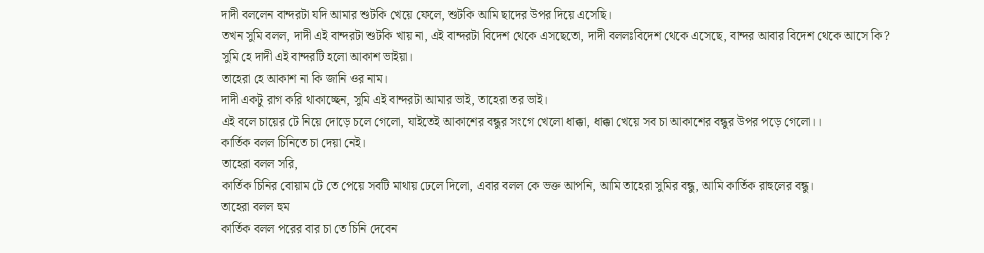দাদী বললেন বান্দরটা যদি আমার শুটকি খেয়ে ফেলে, শুটকি আমি ছাদের উপর দিয়ে এসেছি।
তখন সুমি বলল, দাদী এই বান্দরটা শুটকি খায় না, এই বান্দরটা বিদেশ থেকে এসছেতো, দাদী বললঃবিদেশ থেকে এসেছে, বান্দর আবার বিদেশ থেকে আসে কি?
সুমি হে দাদী এই বান্দরটি হলো আকাশ ভাইয়া।
তাহেরা হে আকাশ না কি জানি ওর নাম।
দাদী একটু রাগ করি থাকাচ্ছেন, সুমি এই বান্দরটা আমার ভাই, তাহেরা তর ভাই।
এই বলে চায়ের টে নিয়ে দোড়ে চলে গেলো, যাইতেই আকাশের বন্ধুর সংগে খেলো ধাক্কা, ধাক্কা খেয়ে সব চা আকাশের বন্ধুর উপর পড়ে গেলো।।
কার্তিক বলল চিনিতে চা দেয়া নেই।
তাহেরা বলল সরি,
কার্তিক চিনির বোয়াম টে তে পেয়ে সবটি মাথায় ঢেলে দিলো, এবার বলল কে ভক্ত আপনি, আমি তাহেরা সুমির বন্ধু, আমি কার্তিক রাহুলের বন্ধু।
তাহেরা বলল হুম
কার্তিক বলল পরের বার চা তে চিনি দেবেন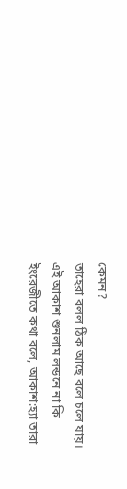কেমন?
তাহেরা বলল ঠিক আছে বলে চলে যায়।
এই আকাশ শুনলাম লন্ডনে না কি ইংরেজীতে কথা বলে, আকাশ:হ্যা তারা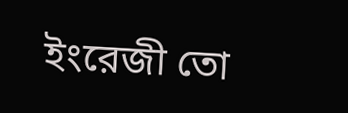ইংরেজী তো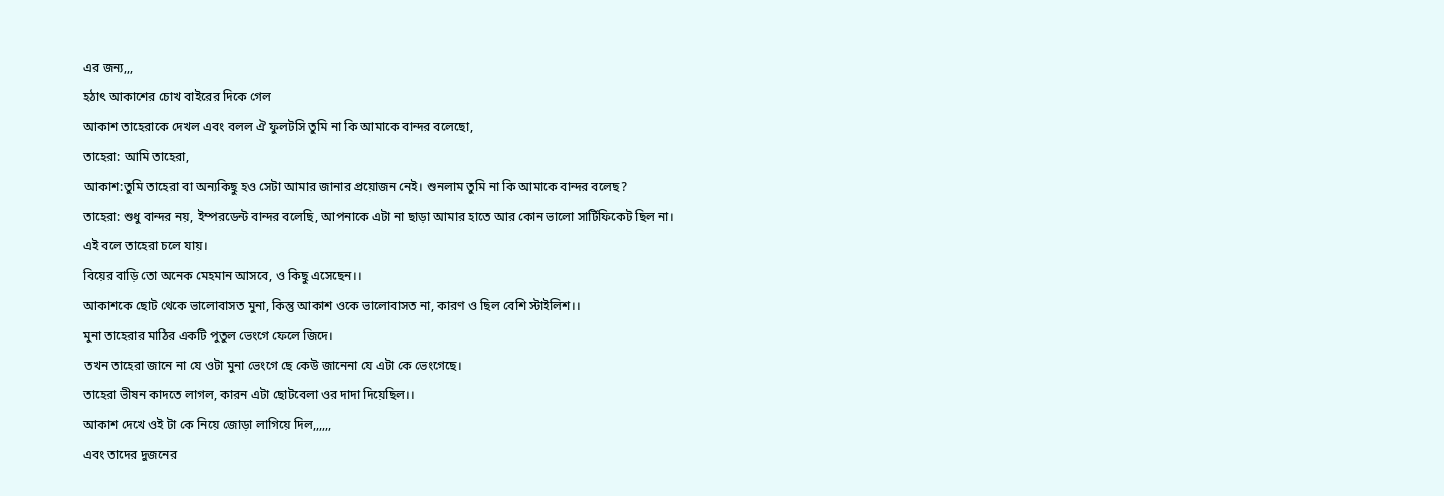এর জন্য,,,
হঠাৎ আকাশের চোখ বাইরের দিকে গেল
আকাশ তাহেরাকে দেখল এবং বলল ঐ ফুলটসি তুমি না কি আমাকে বান্দর বলেছো,
তাহেরা: আমি তাহেরা,
আকাশ:তুমি তাহেরা বা অন্যকিছু হও সেটা আমার জানার প্রয়োজন নেই। শুনলাম তুমি না কি আমাকে বান্দর বলেছ?
তাহেরা: শুধু বান্দর নয়, ইম্পরডেন্ট বান্দর বলেছি, আপনাকে এটা না ছাড়া আমার হাতে আর কোন ভালো সার্টিফিকেট ছিল না।
এই বলে তাহেরা চলে যায়।
বিয়ের বাড়ি তো অনেক মেহমান আসবে, ও কিছু এসেছেন।।
আকাশকে ছোট থেকে ভালোবাসত মুনা, কিন্তু আকাশ ওকে ভালোবাসত না, কারণ ও ছিল বেশি স্টাইলিশ।।
মুনা তাহেরার মাঠির একটি পুতুল ভেংগে ফেলে জিদে।
তখন তাহেরা জানে না যে ওটা মুনা ভেংগে ছে কেউ জানেনা যে এটা কে ভেংগেছে।
তাহেরা ভীষন কাদতে লাগল, কারন এটা ছোটবেলা ওর দাদা দিয়েছিল।।
আকাশ দেখে ওই টা কে নিয়ে জোড়া লাগিয়ে দিল,,,,,,
এবং তাদের দুজনের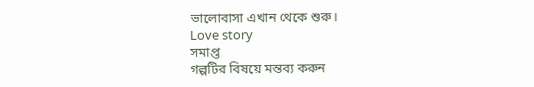ভালোবাসা এখান থেকে শুরু।
Love story
সমাপ্ত
গল্পটির বিষয়ে মন্তব্য করুন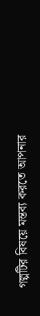গল্পটির বিষয়ে মন্তব্য করতে আপনার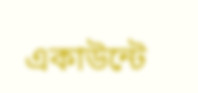একাউন্টে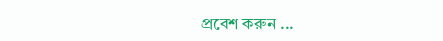প্রবেশ করুন ...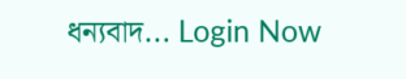ধন্যবাদ... Login Now